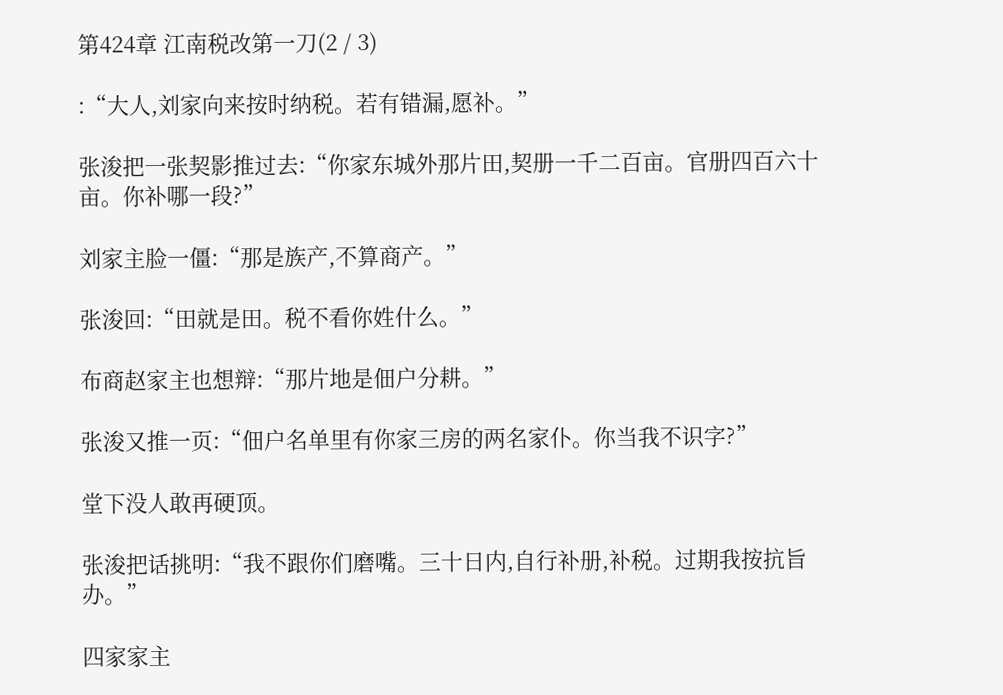第424章 江南税改第一刀(2 / 3)

:“大人,刘家向来按时纳税。若有错漏,愿补。”

张浚把一张契影推过去:“你家东城外那片田,契册一千二百亩。官册四百六十亩。你补哪一段?”

刘家主脸一僵:“那是族产,不算商产。”

张浚回:“田就是田。税不看你姓什么。”

布商赵家主也想辩:“那片地是佃户分耕。”

张浚又推一页:“佃户名单里有你家三房的两名家仆。你当我不识字?”

堂下没人敢再硬顶。

张浚把话挑明:“我不跟你们磨嘴。三十日内,自行补册,补税。过期我按抗旨办。”

四家家主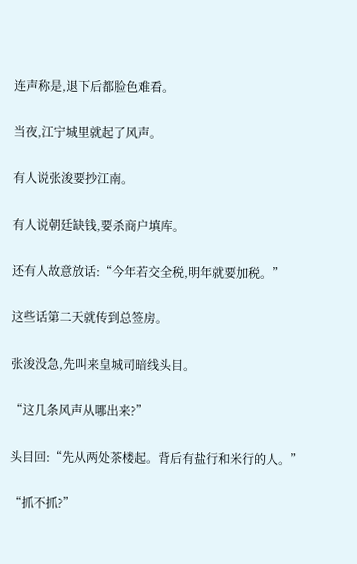连声称是,退下后都脸色难看。

当夜,江宁城里就起了风声。

有人说张浚要抄江南。

有人说朝廷缺钱,要杀商户填库。

还有人故意放话:“今年若交全税,明年就要加税。”

这些话第二天就传到总签房。

张浚没急,先叫来皇城司暗线头目。

“这几条风声从哪出来?”

头目回:“先从两处茶楼起。背后有盐行和米行的人。”

“抓不抓?”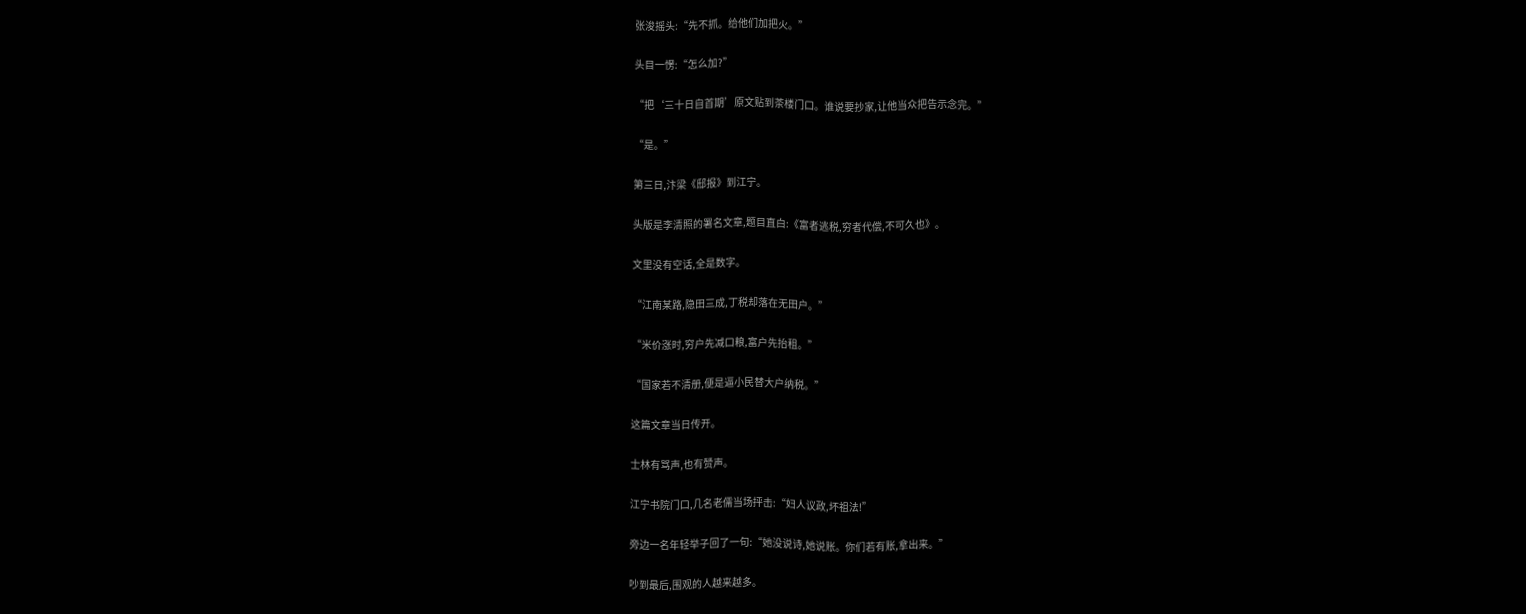张浚摇头:“先不抓。给他们加把火。”

头目一愣:“怎么加?”

“把‘三十日自首期’原文贴到茶楼门口。谁说要抄家,让他当众把告示念完。”

“是。”

第三日,汴梁《邸报》到江宁。

头版是李清照的署名文章,题目直白:《富者逃税,穷者代偿,不可久也》。

文里没有空话,全是数字。

“江南某路,隐田三成,丁税却落在无田户。”

“米价涨时,穷户先减口粮,富户先抬租。”

“国家若不清册,便是逼小民替大户纳税。”

这篇文章当日传开。

士林有骂声,也有赞声。

江宁书院门口,几名老儒当场抨击:“妇人议政,坏祖法!”

旁边一名年轻举子回了一句:“她没说诗,她说账。你们若有账,拿出来。”

吵到最后,围观的人越来越多。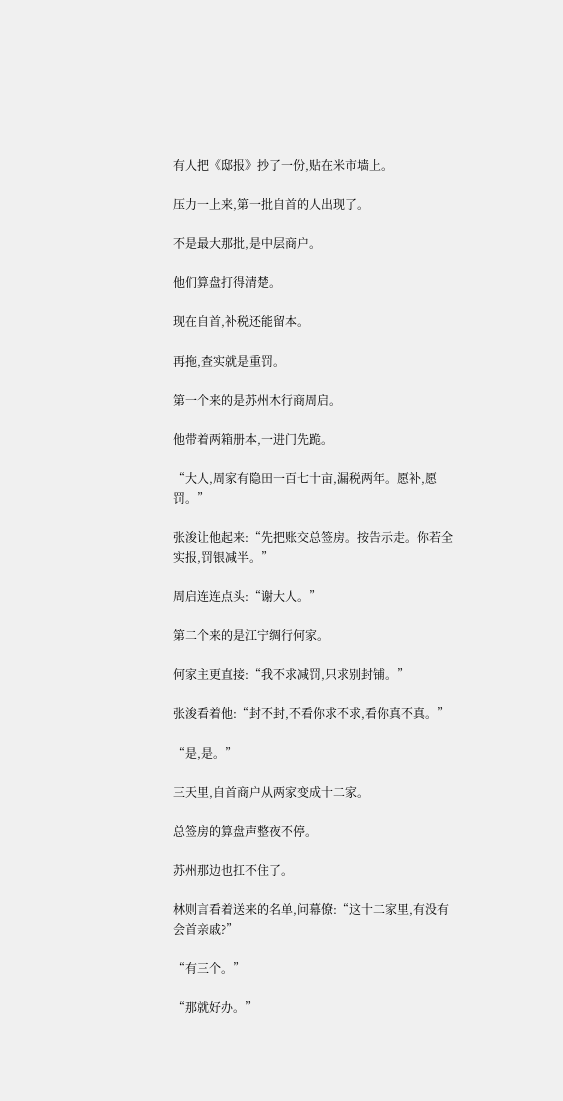有人把《邸报》抄了一份,贴在米市墙上。

压力一上来,第一批自首的人出现了。

不是最大那批,是中层商户。

他们算盘打得清楚。

现在自首,补税还能留本。

再拖,查实就是重罚。

第一个来的是苏州木行商周启。

他带着两箱册本,一进门先跪。

“大人,周家有隐田一百七十亩,漏税两年。愿补,愿罚。”

张浚让他起来:“先把账交总签房。按告示走。你若全实报,罚银减半。”

周启连连点头:“谢大人。”

第二个来的是江宁绸行何家。

何家主更直接:“我不求减罚,只求别封铺。”

张浚看着他:“封不封,不看你求不求,看你真不真。”

“是,是。”

三天里,自首商户从两家变成十二家。

总签房的算盘声整夜不停。

苏州那边也扛不住了。

林则言看着送来的名单,问幕僚:“这十二家里,有没有会首亲戚?”

“有三个。”

“那就好办。”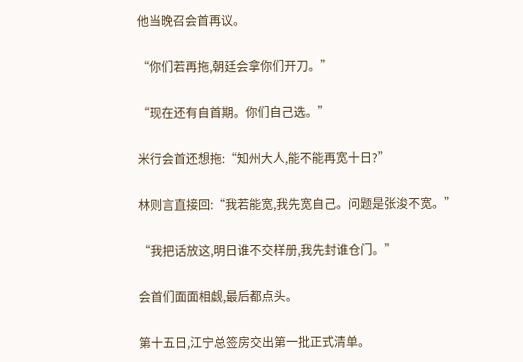他当晚召会首再议。

“你们若再拖,朝廷会拿你们开刀。”

“现在还有自首期。你们自己选。”

米行会首还想拖:“知州大人,能不能再宽十日?”

林则言直接回:“我若能宽,我先宽自己。问题是张浚不宽。”

“我把话放这,明日谁不交样册,我先封谁仓门。”

会首们面面相觑,最后都点头。

第十五日,江宁总签房交出第一批正式清单。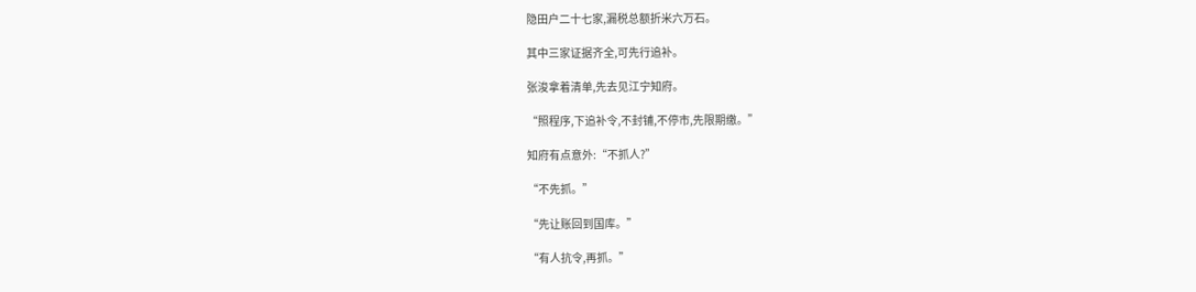隐田户二十七家,漏税总额折米六万石。

其中三家证据齐全,可先行追补。

张浚拿着清单,先去见江宁知府。

“照程序,下追补令,不封铺,不停市,先限期缴。”

知府有点意外:“不抓人?”

“不先抓。”

“先让账回到国库。”

“有人抗令,再抓。”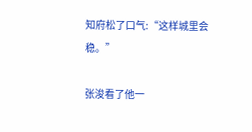知府松了口气:“这样城里会稳。”

张浚看了他一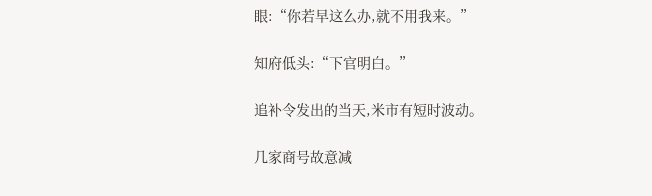眼:“你若早这么办,就不用我来。”

知府低头:“下官明白。”

追补令发出的当天,米市有短时波动。

几家商号故意减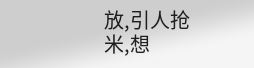放,引人抢米,想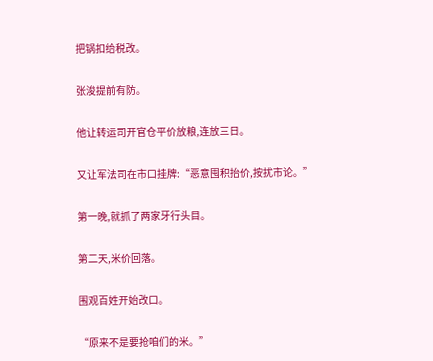把锅扣给税改。

张浚提前有防。

他让转运司开官仓平价放粮,连放三日。

又让军法司在市口挂牌:“恶意囤积抬价,按扰市论。”

第一晚,就抓了两家牙行头目。

第二天,米价回落。

围观百姓开始改口。

“原来不是要抢咱们的米。”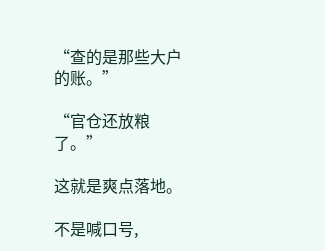“查的是那些大户的账。”

“官仓还放粮了。”

这就是爽点落地。

不是喊口号,